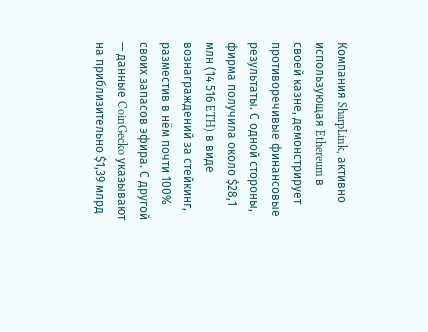Компания SharpLink, активно использующая Ethereum в своей казне, демонстрирует противоречивые финансовые результаты. С одной стороны, фирма получила около $28,1 млн (14 516 ETH) в виде вознаграждений за стейкинг, разместив в нём почти 100% своих запасов эфира. С другой — данные CoinGecko указывают на приблизительно $1,39 млрд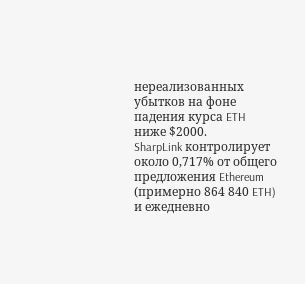нереализованных убытков на фоне падения курса ETH ниже $2000.
SharpLink контролирует около 0,717% от общего предложения Ethereum (примерно 864 840 ETH) и ежедневно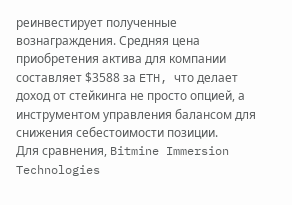реинвестирует полученные вознаграждения. Средняя цена приобретения актива для компании составляет $3588 за ETH, что делает доход от стейкинга не просто опцией, а инструментом управления балансом для снижения себестоимости позиции.
Для сравнения, Bitmine Immersion Technologies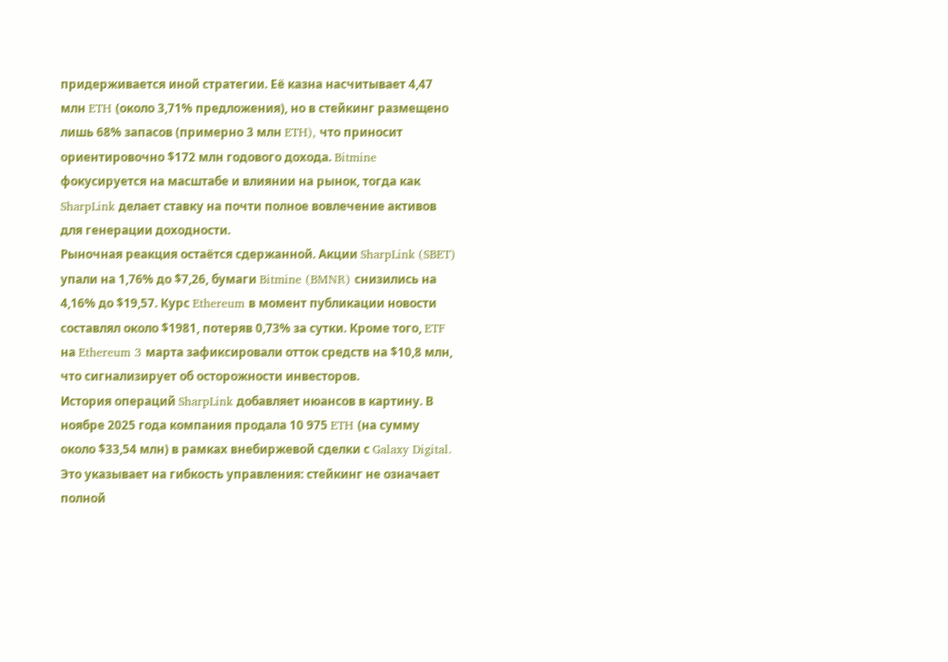придерживается иной стратегии. Её казна насчитывает 4,47 млн ETH (около 3,71% предложения), но в стейкинг размещено лишь 68% запасов (примерно 3 млн ETH), что приносит ориентировочно $172 млн годового дохода. Bitmine фокусируется на масштабе и влиянии на рынок, тогда как SharpLink делает ставку на почти полное вовлечение активов для генерации доходности.
Рыночная реакция остаётся сдержанной. Акции SharpLink (SBET) упали на 1,76% до $7,26, бумаги Bitmine (BMNR) снизились на 4,16% до $19,57. Курс Ethereum в момент публикации новости составлял около $1981, потеряв 0,73% за сутки. Кроме того, ETF на Ethereum 3 марта зафиксировали отток средств на $10,8 млн, что сигнализирует об осторожности инвесторов.
История операций SharpLink добавляет нюансов в картину. В ноябре 2025 года компания продала 10 975 ETH (на сумму около $33,54 млн) в рамках внебиржевой сделки с Galaxy Digital. Это указывает на гибкость управления: стейкинг не означает полной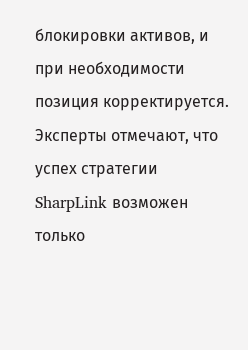блокировки активов, и при необходимости позиция корректируется.
Эксперты отмечают, что успех стратегии SharpLink возможен только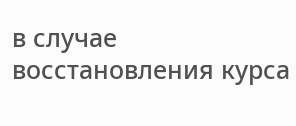в случае восстановления курса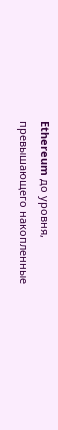Ethereum до уровня, превышающего накопленные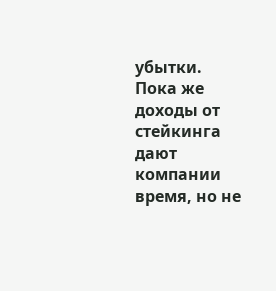убытки. Пока же доходы от стейкинга дают компании время, но не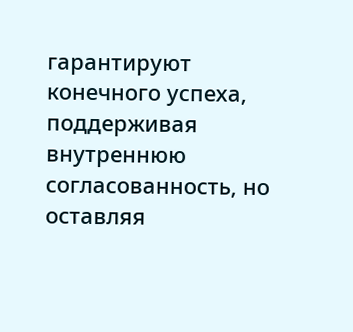гарантируют конечного успеха, поддерживая внутреннюю согласованность, но оставляя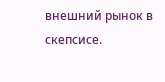внешний рынок в скепсисе.